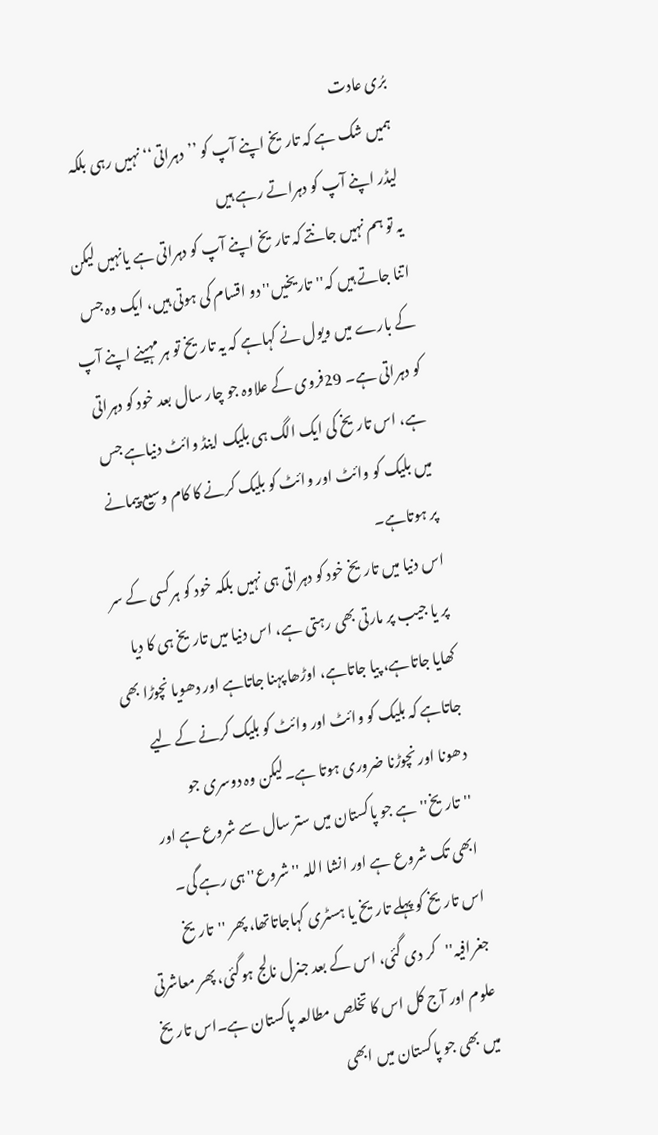برُی عادت
ہمیں شک ہے کہ تاریخ اپنے آپ کو ’’دہراتی‘‘ نہیں رہی بلکہ لیڈر اپنے آپ کو دہراتے رہے ہیں
یہ تو ہم نہیں جانتے کہ تاریخ اپنے آپ کو دہراتی ہے یانہیں لیکن اتنا جاتے ہیں کہ''تاریخیں'' دو اقسام کی ہوتی ہیں، ایک وہ جس کے بارے میں ویول نے کہاہے کہ یہ تاریخ تو ہر مہینے اپنے آپ کو دہراتی ہے۔ 29فروی کے علاوہ جو چار سال بعد خود کو دہراتی ہے، اس تاریخ کی ایک الگ ہی بلیک اینڈ وائٹ دنیاہے جس میں بلیک کو وائٹ اور وائٹ کو بلیک کرنے کا کام وسیع پیمانے پر ہوتاہے۔
اس دنیا میں تاریخ خود کو دہراتی ہی نہیں بلکہ خود کو ہرکسی کے سر پر یا جیب پر مارتی بھی رہتی ہے، اس دنیا میں تاریخ ہی کا دیا کھایا جاتاہے، پیا جاتاہے، اوڑھا پہنا جاتاہے اور دھویا نچوڑا بھی جاتاہے کہ بلیک کو وائٹ اور وائٹ کو بلیک کرنے کے لیے دھونا اور نچوڑنا ضروری ہوتا ہے۔لیکن وہ دوسری جو ''تاریخ''ہے جو پاکستان میں ستر سال سے شروع ہے اور ابھی تک شروع ہے اور انشا اللہ ''شروع''ہی رہے گی۔
اس تاریخ کو پہلے تاریخ یا ہسٹری کہاجاتاتھا، پھر ''تاریخ جغرافیہ''کر دی گئی، اس کے بعد جنرل نالج ہوگئی، پھر معاشرتی علوم اور آج کل اس کا تخلص مطالعہ پاکستان ہے۔اس تاریخ میں بھی جو پاکستان میں ابھی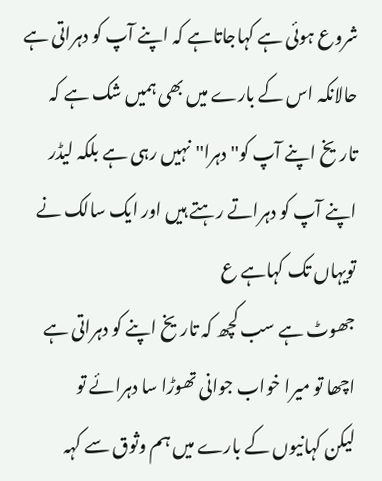شروع ہوئی ہے کہاجاتاہے کہ اپنے آپ کو دہراتی ہے حالانکہ اس کے بارے میں بھی ہمیں شک ہے کہ تاریخ اپنے آپ کو''دہرا''نہیں رہی ہے بلکہ لیڈر اپنے آپ کو دہراتے رہتے ہیں اور ایک سالک نے تویہاں تک کہاہے ع
جھوٹ ہے سب کچھ کہ تاریخ اپنے کو دہراتی ہے
اچھا تو میرا خواب جوانی تھوڑا سا دہرائے تو
لیکن کہانیوں کے بارے میں ہم وثوق سے کہہ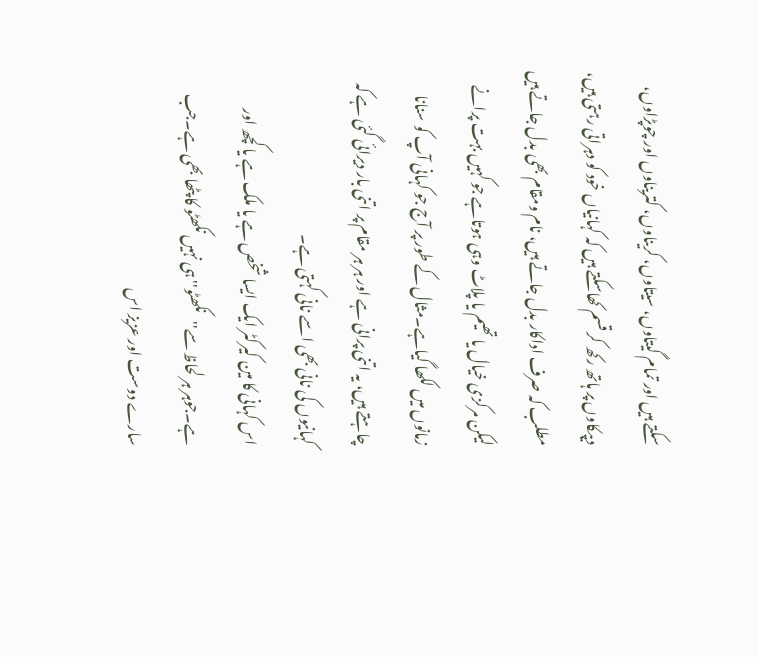سکتے ہیں اور تمام گیتاوں، سیتاوں، کریناوں، کتریناوں اور چوپڑاوں، دیپکاوں پر ہاتھ رکھ کر قسم کھاسکتے ہیں کہ کہانیاں خود کو دہراتی رہتی ہیں، مطلب کہ صرف اداکار بدل جاتے ہیں، نام ومقام بھی بدل جاتے ہیں لیکن مرکزی خیال یا تھیم یا پلاٹ وہی ہوتاہے جو کہیں بہت پرانے زمانوں میں لکھا گیاہے۔مثال کے طور پر آج جو کہانی آپ کو سنانا چاہتے ہیں، یہ اتنی پرانی ہے اور ہر ہر مقام پر اتنی بار دیرائی گئی ہے کہ کہانیوں کی نانی بھی اسے نانی کہتی ہے۔
اس کہانی کا مین کیرکٹر ایک ایسا شخص ہے یا ملک ہے یا کچھ اور ہے۔جوہر ہر لحاظ سے''نکھٹو''ہی نہیں نکھٹو کا پٹھا بھی ہے۔جب سارے دوست اور عزیز اس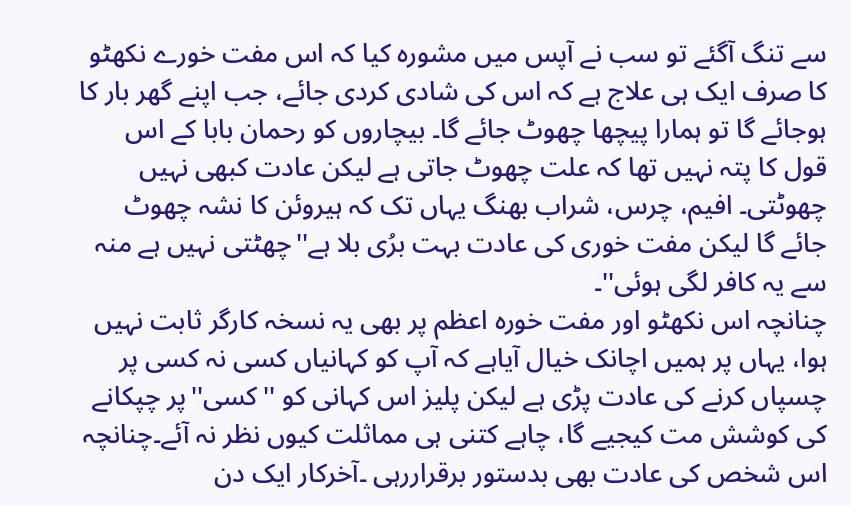سے تنگ آگئے تو سب نے آپس میں مشورہ کیا کہ اس مفت خورے نکھٹو کا صرف ایک ہی علاج ہے کہ اس کی شادی کردی جائے، جب اپنے گھر بار کا ہوجائے گا تو ہمارا پیچھا چھوٹ جائے گا۔ بیچاروں کو رحمان بابا کے اس قول کا پتہ نہیں تھا کہ علت چھوٹ جاتی ہے لیکن عادت کبھی نہیں چھوٹتی۔ افیم، چرس، شراب بھنگ یہاں تک کہ ہیروئن کا نشہ چھوٹ جائے گا لیکن مفت خوری کی عادت بہت برُی بلا ہے''چھٹتی نہیں ہے منہ سے یہ کافر لگی ہوئی''۔
چنانچہ اس نکھٹو اور مفت خورہ اعظم پر بھی یہ نسخہ کارگر ثابت نہیں ہوا، یہاں پر ہمیں اچانک خیال آیاہے کہ آپ کو کہانیاں کسی نہ کسی پر چسپاں کرنے کی عادت پڑی ہے لیکن پلیز اس کہانی کو ''کسی''پر چپکانے کی کوشش مت کیجیے گا، چاہے کتنی ہی مماثلت کیوں نظر نہ آئے۔چنانچہ اس شخص کی عادت بھی بدستور برقراررہی ۔آخرکار ایک دن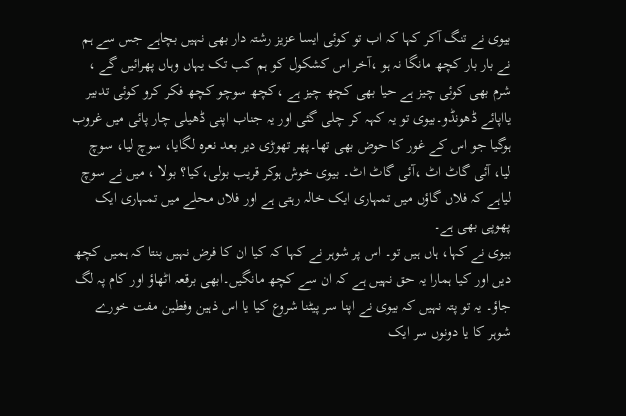بیوی نے تنگ آکر کہا کہ اب تو کوئی ایسا عزیز رشتہ دار بھی نہیں بچاہے جس سے ہم نے بار بار کچھ مانگا نہ ہو ،آخر اس کشکول کو ہم کب تک یہاں وہاں پھرائیں گے ، شرم بھی کوئی چیز ہے حیا بھی کچھ چیز ہے ،کچھ سوچو کچھ فکر کرو کوئی تدبیر یااپائے ڈھونڈو۔بیوی تو یہ کہہ کر چلی گئی اور یہ جناب اپنی ڈھیلی چار پائی میں غروب ہوگیا جو اس کے غور کا حوض بھی تھا۔پھر تھوڑی دیر بعد نعرہ لگایا، سوچ لیا، سوچ لیا، آئی گاٹ اٹ ،آئی گاٹ اٹ۔ بیوی خوش ہوکر قریب بولی،کیا؟ بولا ، میں نے سوچ لیاہے کہ فلاں گاؤں میں تمہاری ایک خالہ رہتی ہے اور فلاں محلے میں تمہاری ایک پھوپی بھی ہے۔
بیوی نے کہا، ہاں ہیں تو۔ اس پر شوہر نے کہا کہ کیا ان کا فرض نہیں بنتا کہ ہمیں کچھ دیں اور کیا ہمارا یہ حق نہیں ہے کہ ان سے کچھ مانگیں۔ابھی برقعہ اٹھاؤ اور کام پہ لگ جاؤ۔ یہ تو پتہ نہیں کہ بیوی نے اپنا سر پیٹنا شروع کیا یا اس ذہین وفطین مفت خورے شوہر کا یا دونوں سر ایک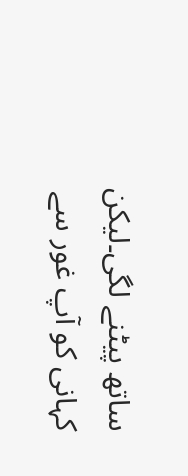ساتھ پیٹنے لگی۔لیکن کہانی کو آپ غور سے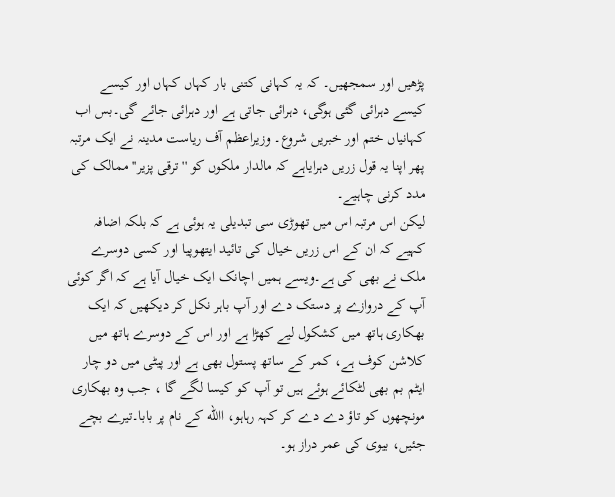پڑھیں اور سمجھیں۔ کہ یہ کہانی کتنی بار کہاں کہاں اور کیسے کیسے دہرائی گئی ہوگی، دہرائی جاتی ہے اور دہرائی جائے گی۔بس اب کہانیاں ختم اور خبریں شروع۔ وزیراعظم آف ریاست مدینہ نے ایک مرتبہ پھر اپنا یہ قول زریں دہرایاہے کہ مالدار ملکوں کو ''ترقی پزیر'' ممالک کی مدد کرنی چاہیے۔
لیکن اس مرتبہ اس میں تھوڑی سی تبدیلی یہ ہوئی ہے کہ بلکہ اضافہ کہیے کہ ان کے اس زریں خیال کی تائید ایتھوپیا اور کسی دوسرے ملک نے بھی کی ہے۔ویسے ہمیں اچانک ایک خیال آیا ہے کہ اگر کوئی آپ کے دروازے پر دستک دے اور آپ باہر نکل کر دیکھیں کہ ایک بھکاری ہاتھ میں کشکول لیے کھڑا ہے اور اس کے دوسرے ہاتھ میں کلاشن کوف ہے، کمر کے ساتھ پستول بھی ہے اور پیٹی میں دو چار ایٹم بم بھی لٹکائے ہوئے ہیں تو آپ کو کیسا لگے گا ، جب وہ بھکاری مونچھوں کو تاؤ دے دے کر کہہ رہاہو، االله کے نام پر بابا۔تیرے بچے جئیں، بیوی کی عمر دراز ہو۔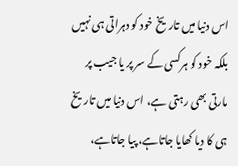اس دنیا میں تاریخ خود کو دہراتی ہی نہیں بلکہ خود کو ہرکسی کے سر پر یا جیب پر مارتی بھی رہتی ہے، اس دنیا میں تاریخ ہی کا دیا کھایا جاتاہے، پیا جاتاہے،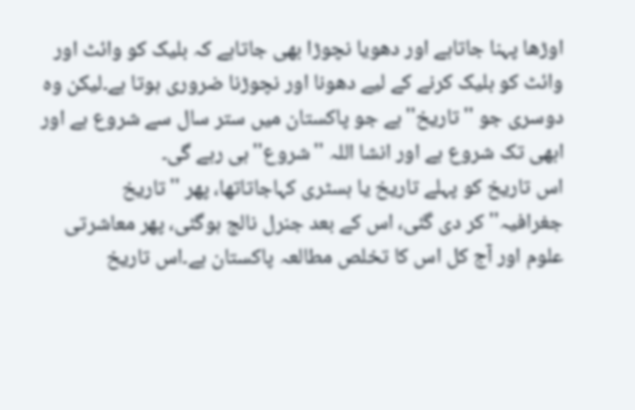اوڑھا پہنا جاتاہے اور دھویا نچوڑا بھی جاتاہے کہ بلیک کو وائٹ اور وائٹ کو بلیک کرنے کے لیے دھونا اور نچوڑنا ضروری ہوتا ہے۔لیکن وہ دوسری جو ''تاریخ''ہے جو پاکستان میں ستر سال سے شروع ہے اور ابھی تک شروع ہے اور انشا اللہ ''شروع''ہی رہے گی۔
اس تاریخ کو پہلے تاریخ یا ہسٹری کہاجاتاتھا، پھر ''تاریخ جغرافیہ''کر دی گئی، اس کے بعد جنرل نالج ہوگئی، پھر معاشرتی علوم اور آج کل اس کا تخلص مطالعہ پاکستان ہے۔اس تاریخ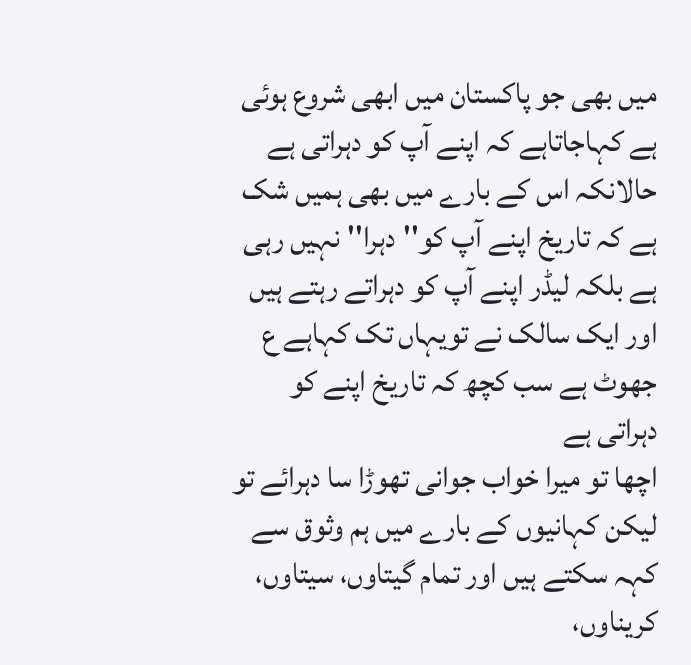میں بھی جو پاکستان میں ابھی شروع ہوئی ہے کہاجاتاہے کہ اپنے آپ کو دہراتی ہے حالانکہ اس کے بارے میں بھی ہمیں شک ہے کہ تاریخ اپنے آپ کو''دہرا''نہیں رہی ہے بلکہ لیڈر اپنے آپ کو دہراتے رہتے ہیں اور ایک سالک نے تویہاں تک کہاہے ع
جھوٹ ہے سب کچھ کہ تاریخ اپنے کو دہراتی ہے
اچھا تو میرا خواب جوانی تھوڑا سا دہرائے تو
لیکن کہانیوں کے بارے میں ہم وثوق سے کہہ سکتے ہیں اور تمام گیتاوں، سیتاوں، کریناوں،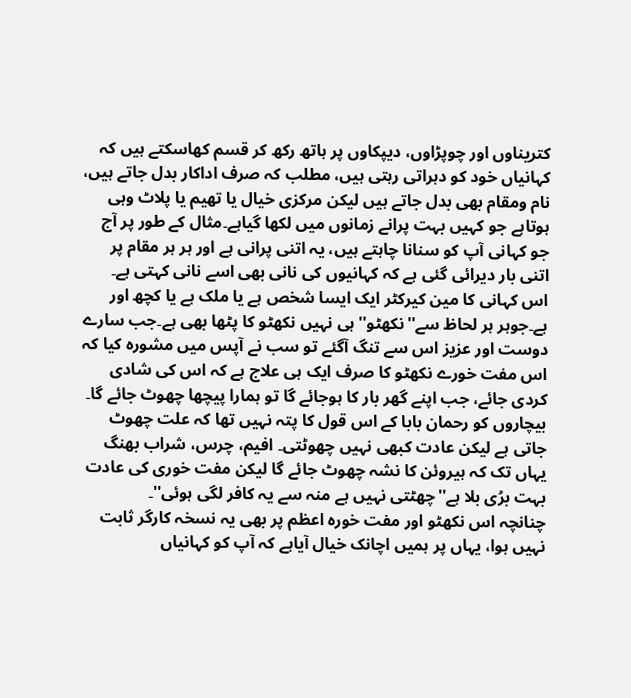کتریناوں اور چوپڑاوں، دیپکاوں پر ہاتھ رکھ کر قسم کھاسکتے ہیں کہ کہانیاں خود کو دہراتی رہتی ہیں، مطلب کہ صرف اداکار بدل جاتے ہیں، نام ومقام بھی بدل جاتے ہیں لیکن مرکزی خیال یا تھیم یا پلاٹ وہی ہوتاہے جو کہیں بہت پرانے زمانوں میں لکھا گیاہے۔مثال کے طور پر آج جو کہانی آپ کو سنانا چاہتے ہیں، یہ اتنی پرانی ہے اور ہر ہر مقام پر اتنی بار دیرائی گئی ہے کہ کہانیوں کی نانی بھی اسے نانی کہتی ہے۔
اس کہانی کا مین کیرکٹر ایک ایسا شخص ہے یا ملک ہے یا کچھ اور ہے۔جوہر ہر لحاظ سے''نکھٹو''ہی نہیں نکھٹو کا پٹھا بھی ہے۔جب سارے دوست اور عزیز اس سے تنگ آگئے تو سب نے آپس میں مشورہ کیا کہ اس مفت خورے نکھٹو کا صرف ایک ہی علاج ہے کہ اس کی شادی کردی جائے، جب اپنے گھر بار کا ہوجائے گا تو ہمارا پیچھا چھوٹ جائے گا۔ بیچاروں کو رحمان بابا کے اس قول کا پتہ نہیں تھا کہ علت چھوٹ جاتی ہے لیکن عادت کبھی نہیں چھوٹتی۔ افیم، چرس، شراب بھنگ یہاں تک کہ ہیروئن کا نشہ چھوٹ جائے گا لیکن مفت خوری کی عادت بہت برُی بلا ہے''چھٹتی نہیں ہے منہ سے یہ کافر لگی ہوئی''۔
چنانچہ اس نکھٹو اور مفت خورہ اعظم پر بھی یہ نسخہ کارگر ثابت نہیں ہوا، یہاں پر ہمیں اچانک خیال آیاہے کہ آپ کو کہانیاں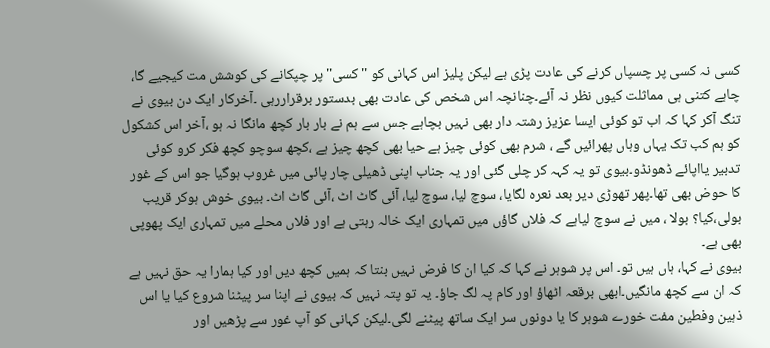کسی نہ کسی پر چسپاں کرنے کی عادت پڑی ہے لیکن پلیز اس کہانی کو ''کسی''پر چپکانے کی کوشش مت کیجیے گا، چاہے کتنی ہی مماثلت کیوں نظر نہ آئے۔چنانچہ اس شخص کی عادت بھی بدستور برقراررہی ۔آخرکار ایک دن بیوی نے تنگ آکر کہا کہ اب تو کوئی ایسا عزیز رشتہ دار بھی نہیں بچاہے جس سے ہم نے بار بار کچھ مانگا نہ ہو ،آخر اس کشکول کو ہم کب تک یہاں وہاں پھرائیں گے ، شرم بھی کوئی چیز ہے حیا بھی کچھ چیز ہے ،کچھ سوچو کچھ فکر کرو کوئی تدبیر یااپائے ڈھونڈو۔بیوی تو یہ کہہ کر چلی گئی اور یہ جناب اپنی ڈھیلی چار پائی میں غروب ہوگیا جو اس کے غور کا حوض بھی تھا۔پھر تھوڑی دیر بعد نعرہ لگایا، سوچ لیا، سوچ لیا، آئی گاٹ اٹ ،آئی گاٹ اٹ۔ بیوی خوش ہوکر قریب بولی،کیا؟ بولا ، میں نے سوچ لیاہے کہ فلاں گاؤں میں تمہاری ایک خالہ رہتی ہے اور فلاں محلے میں تمہاری ایک پھوپی بھی ہے۔
بیوی نے کہا، ہاں ہیں تو۔ اس پر شوہر نے کہا کہ کیا ان کا فرض نہیں بنتا کہ ہمیں کچھ دیں اور کیا ہمارا یہ حق نہیں ہے کہ ان سے کچھ مانگیں۔ابھی برقعہ اٹھاؤ اور کام پہ لگ جاؤ۔ یہ تو پتہ نہیں کہ بیوی نے اپنا سر پیٹنا شروع کیا یا اس ذہین وفطین مفت خورے شوہر کا یا دونوں سر ایک ساتھ پیٹنے لگی۔لیکن کہانی کو آپ غور سے پڑھیں اور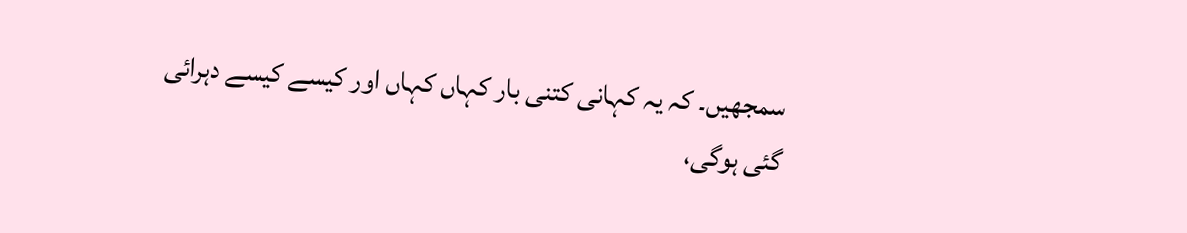سمجھیں۔ کہ یہ کہانی کتنی بار کہاں کہاں اور کیسے کیسے دہرائی گئی ہوگی،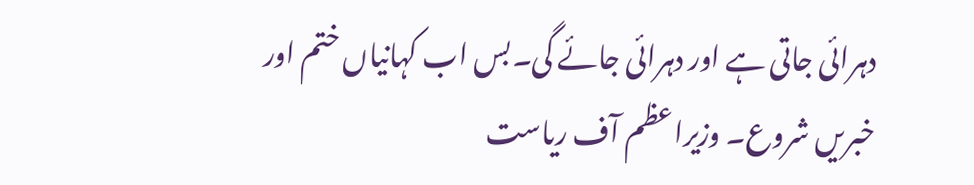دہرائی جاتی ہے اور دہرائی جائے گی۔بس اب کہانیاں ختم اور خبریں شروع۔ وزیراعظم آف ریاست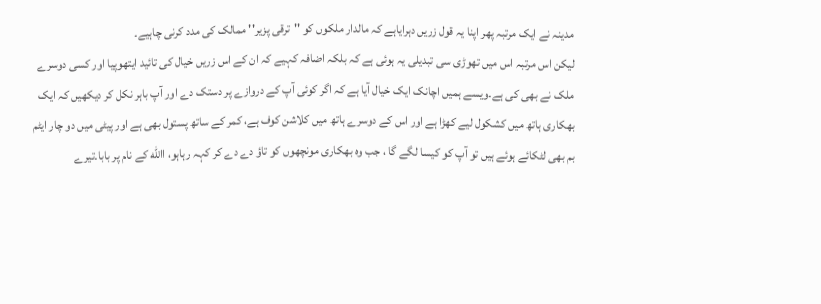مدینہ نے ایک مرتبہ پھر اپنا یہ قول زریں دہرایاہے کہ مالدار ملکوں کو ''ترقی پزیر'' ممالک کی مدد کرنی چاہیے۔
لیکن اس مرتبہ اس میں تھوڑی سی تبدیلی یہ ہوئی ہے کہ بلکہ اضافہ کہیے کہ ان کے اس زریں خیال کی تائید ایتھوپیا اور کسی دوسرے ملک نے بھی کی ہے۔ویسے ہمیں اچانک ایک خیال آیا ہے کہ اگر کوئی آپ کے دروازے پر دستک دے اور آپ باہر نکل کر دیکھیں کہ ایک بھکاری ہاتھ میں کشکول لیے کھڑا ہے اور اس کے دوسرے ہاتھ میں کلاشن کوف ہے، کمر کے ساتھ پستول بھی ہے اور پیٹی میں دو چار ایٹم بم بھی لٹکائے ہوئے ہیں تو آپ کو کیسا لگے گا ، جب وہ بھکاری مونچھوں کو تاؤ دے دے کر کہہ رہاہو، االله کے نام پر بابا۔تیرے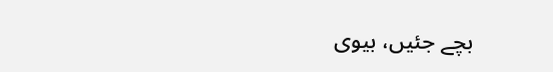بچے جئیں، بیوی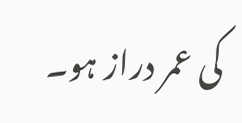کی عمر دراز ہو۔